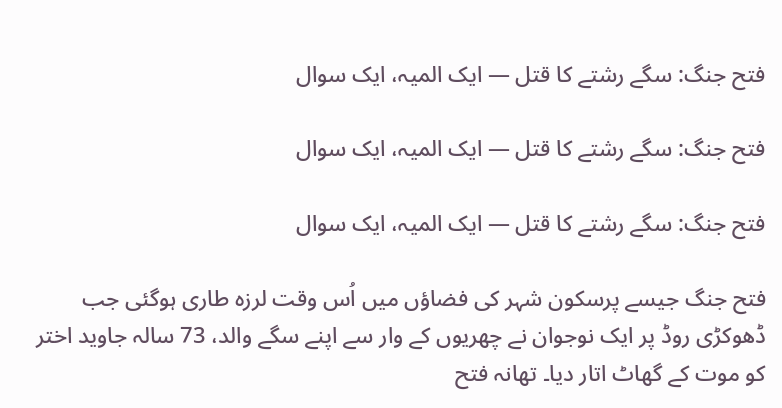فتح جنگ: سگے رشتے کا قتل — ایک المیہ، ایک سوال

فتح جنگ: سگے رشتے کا قتل — ایک المیہ، ایک سوال

فتح جنگ: سگے رشتے کا قتل — ایک المیہ، ایک سوال

فتح جنگ جیسے پرسکون شہر کی فضاؤں میں اُس وقت لرزہ طاری ہوگئی جب ڈھوکڑی روڈ پر ایک نوجوان نے چھریوں کے وار سے اپنے سگے والد، 73 سالہ جاوید اختر کو موت کے گھاٹ اتار دیا۔ تھانہ فتح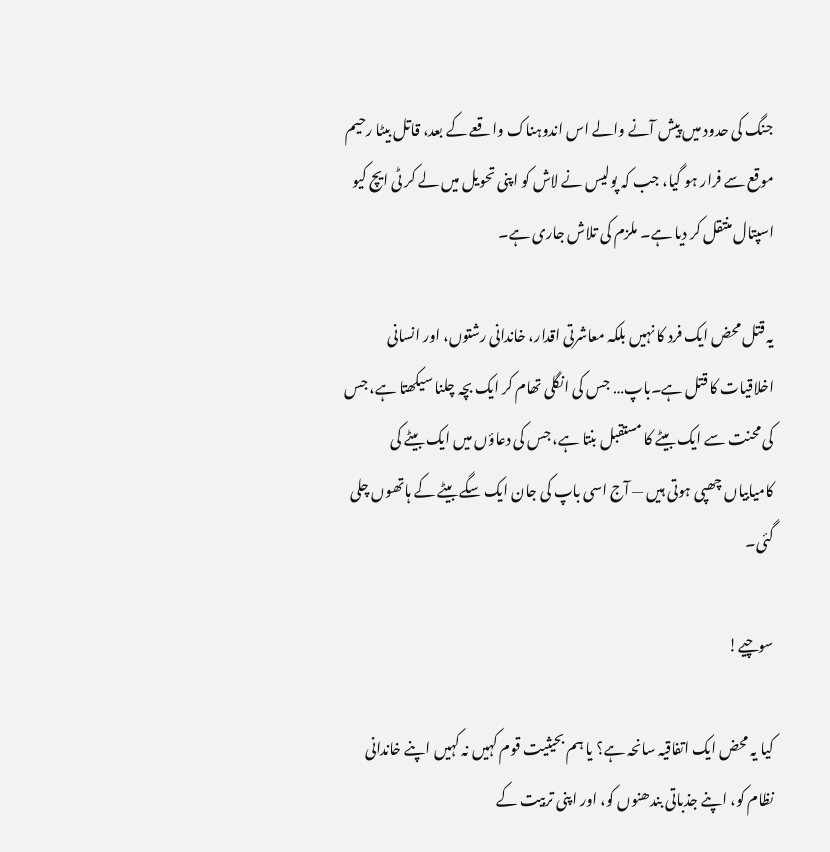جنگ کی حدود میں پیش آنے والے اس اندوہناک واقعے کے بعد، قاتل بیٹا رحیم موقع سے فرار ہو گیا، جب کہ پولیس نے لاش کو اپنی تحویل میں لے کر ٹی ایچ کیو اسپتال منتقل کر دیا ہے۔ ملزم کی تلاش جاری ہے۔

یہ قتل محض ایک فرد کا نہیں بلکہ معاشرتی اقدار، خاندانی رشتوں، اور انسانی اخلاقیات کا قتل ہے۔باپ… جس کی انگلی تھام کر ایک بچہ چلنا سیکھتا ہے، جس کی محنت سے ایک بیٹے کا مستقبل بنتا ہے، جس کی دعاؤں میں ایک بیٹے کی کامیابیاں چھپی ہوتی ہیں — آج اسی باپ کی جان ایک سگے بیٹے کے ہاتھوں چلی گئی۔

سوچیے!

کیا یہ محض ایک اتفاقیہ سانحہ ہے؟ یا ہم بحیثیت قوم کہیں نہ کہیں اپنے خاندانی نظام کو، اپنے جذباتی بندھنوں کو، اور اپنی تربیت کے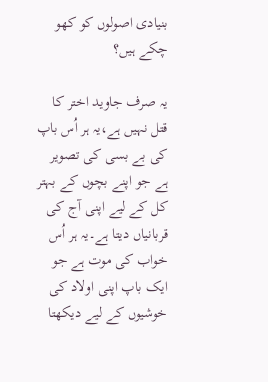بنیادی اصولوں کو کھو چکے ہیں؟

یہ صرف جاوید اختر کا قتل نہیں ہے،یہ ہر اُس باپ کی بے بسی کی تصویر ہے جو اپنے بچوں کے بہتر کل کے لیے اپنی آج کی قربانیاں دیتا ہے۔یہ ہر اُس خواب کی موت ہے جو ایک باپ اپنی اولاد کی خوشیوں کے لیے دیکھتا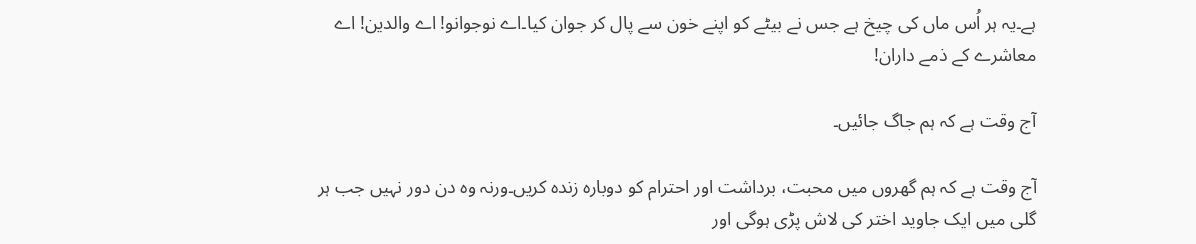ہے۔یہ ہر اُس ماں کی چیخ ہے جس نے بیٹے کو اپنے خون سے پال کر جوان کیا۔اے نوجوانو! اے والدین! اے معاشرے کے ذمے داران!

آج وقت ہے کہ ہم جاگ جائیں۔

آج وقت ہے کہ ہم گھروں میں محبت، برداشت اور احترام کو دوبارہ زندہ کریں۔ورنہ وہ دن دور نہیں جب ہر گلی میں ایک جاوید اختر کی لاش پڑی ہوگی اور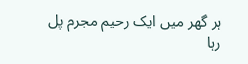ہر گھر میں ایک رحیم مجرم پل رہا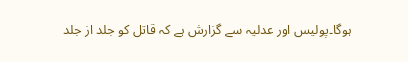ہوگا۔پولیس اور عدلیہ سے گزارش ہے کہ قاتل کو جلد از جلد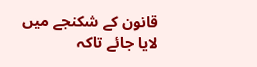قانون کے شکنجے میں لایا جائے تاکہ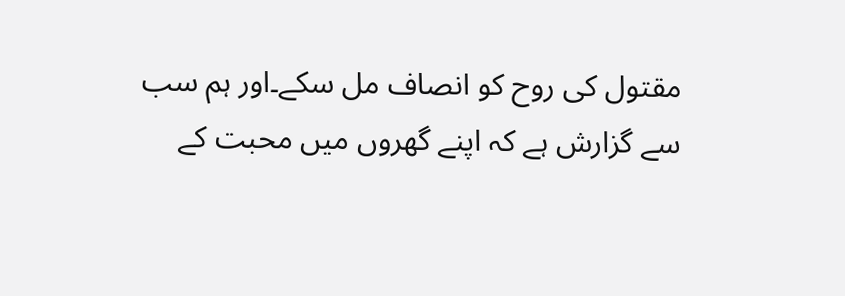مقتول کی روح کو انصاف مل سکے۔اور ہم سب سے گزارش ہے کہ اپنے گھروں میں محبت کے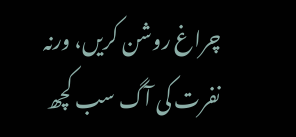چراغ روشن کریں، ورنہ نفرت کی آگ سب کچھ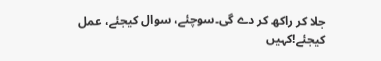جلا کر راکھ کر دے گی۔سوچئے، سوال کیجئے، عمل کیجئے!کہیں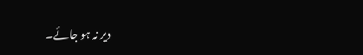دیر نہ ہو جائے۔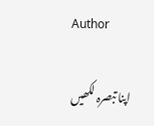Author

اپنا تبصرہ لکھیں